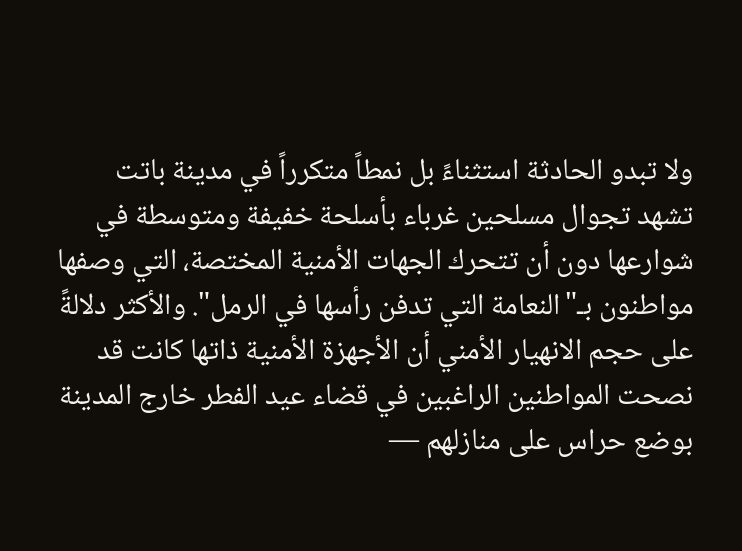ولا تبدو الحادثة استثناءً بل نمطاً متكرراً في مدينة باتت تشهد تجوال مسلحين غرباء بأسلحة خفيفة ومتوسطة في شوارعها دون أن تتحرك الجهات الأمنية المختصة، التي وصفها مواطنون بـ"النعامة التي تدفن رأسها في الرمل". والأكثر دلالةً على حجم الانهيار الأمني أن الأجهزة الأمنية ذاتها كانت قد نصحت المواطنين الراغبين في قضاء عيد الفطر خارج المدينة بوضع حراس على منازلهم —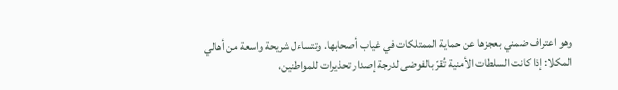وهو اعتراف ضمني بعجزها عن حماية الممتلكات في غياب أصحابها. وتتساءل شريحة واسعة من أهالي المكلا: إذا كانت السلطات الأمنية تُقرّ بالفوضى لدرجة إصدار تحذيرات للمواطنين،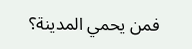فمن يحمي المدينة؟